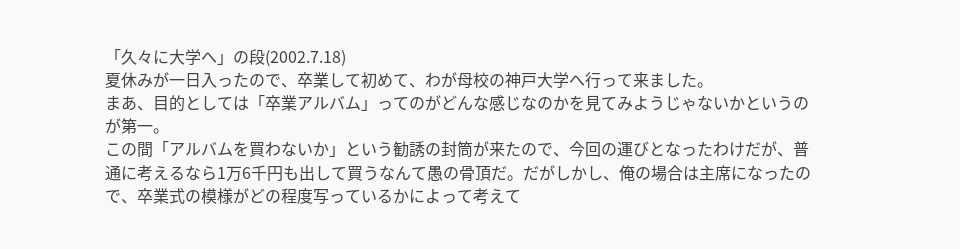「久々に大学へ」の段(2002.7.18)
夏休みが一日入ったので、卒業して初めて、わが母校の神戸大学へ行って来ました。
まあ、目的としては「卒業アルバム」ってのがどんな感じなのかを見てみようじゃないかというのが第一。
この間「アルバムを買わないか」という勧誘の封筒が来たので、今回の運びとなったわけだが、普通に考えるなら1万6千円も出して買うなんて愚の骨頂だ。だがしかし、俺の場合は主席になったので、卒業式の模様がどの程度写っているかによって考えて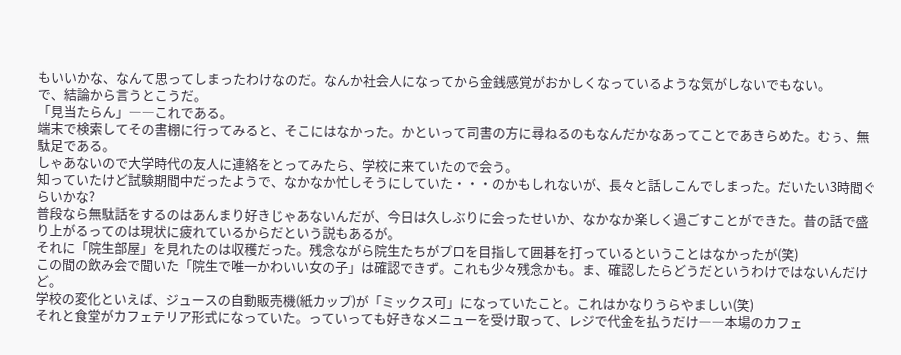もいいかな、なんて思ってしまったわけなのだ。なんか社会人になってから金銭感覚がおかしくなっているような気がしないでもない。
で、結論から言うとこうだ。
「見当たらん」――これである。
端末で検索してその書棚に行ってみると、そこにはなかった。かといって司書の方に尋ねるのもなんだかなあってことであきらめた。むぅ、無駄足である。
しゃあないので大学時代の友人に連絡をとってみたら、学校に来ていたので会う。
知っていたけど試験期間中だったようで、なかなか忙しそうにしていた・・・のかもしれないが、長々と話しこんでしまった。だいたい3時間ぐらいかな?
普段なら無駄話をするのはあんまり好きじゃあないんだが、今日は久しぶりに会ったせいか、なかなか楽しく過ごすことができた。昔の話で盛り上がるってのは現状に疲れているからだという説もあるが。
それに「院生部屋」を見れたのは収穫だった。残念ながら院生たちがプロを目指して囲碁を打っているということはなかったが(笑)
この間の飲み会で聞いた「院生で唯一かわいい女の子」は確認できず。これも少々残念かも。ま、確認したらどうだというわけではないんだけど。
学校の変化といえば、ジュースの自動販売機(紙カップ)が「ミックス可」になっていたこと。これはかなりうらやましい(笑)
それと食堂がカフェテリア形式になっていた。っていっても好きなメニューを受け取って、レジで代金を払うだけ――本場のカフェ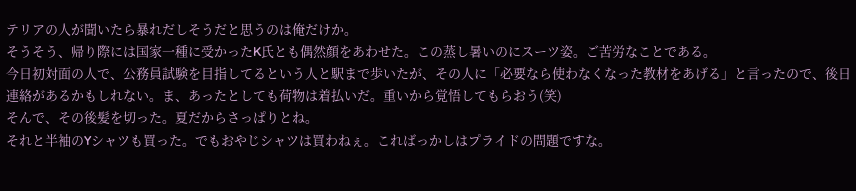テリアの人が聞いたら暴れだしそうだと思うのは俺だけか。
そうそう、帰り際には国家一種に受かったK氏とも偶然顔をあわせた。この蒸し暑いのにスーツ姿。ご苦労なことである。
今日初対面の人で、公務員試験を目指してるという人と駅まで歩いたが、その人に「必要なら使わなくなった教材をあげる」と言ったので、後日連絡があるかもしれない。ま、あったとしても荷物は着払いだ。重いから覚悟してもらおう(笑)
そんで、その後髪を切った。夏だからさっぱりとね。
それと半袖のYシャツも買った。でもおやじシャツは買わねぇ。こればっかしはプライドの問題ですな。